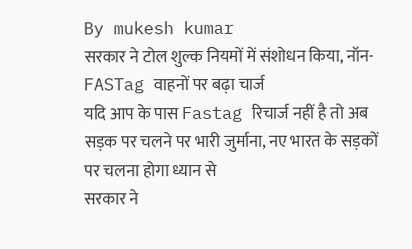By mukesh kumar
सरकार ने टोल शुल्क नियमों में संशोधन किया, नॉन-FASTag वाहनों पर बढ़ा चार्ज
यदि आप के पास Fastag रिचार्ज नहीं है तो अब सड़क पर चलने पर भारी जुर्माना, नए भारत के सड़कों पर चलना होगा ध्यान से
सरकार ने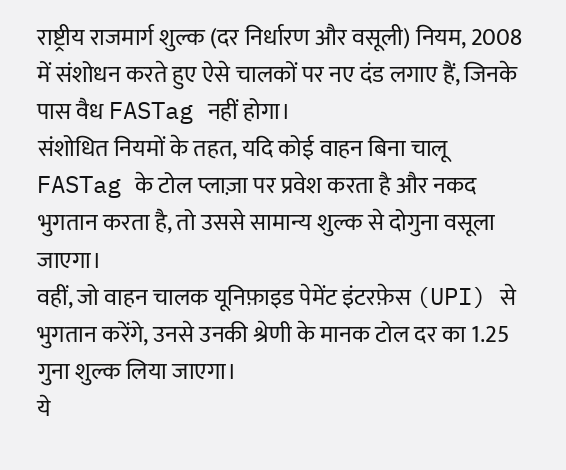राष्ट्रीय राजमार्ग शुल्क (दर निर्धारण और वसूली) नियम, 2008 में संशोधन करते हुए ऐसे चालकों पर नए दंड लगाए हैं, जिनके पास वैध FASTag नहीं होगा।
संशोधित नियमों के तहत, यदि कोई वाहन बिना चालू FASTag के टोल प्लाज़ा पर प्रवेश करता है और नकद भुगतान करता है, तो उससे सामान्य शुल्क से दोगुना वसूला जाएगा।
वहीं, जो वाहन चालक यूनिफ़ाइड पेमेंट इंटरफ़ेस (UPI) से भुगतान करेंगे, उनसे उनकी श्रेणी के मानक टोल दर का 1.25 गुना शुल्क लिया जाएगा।
ये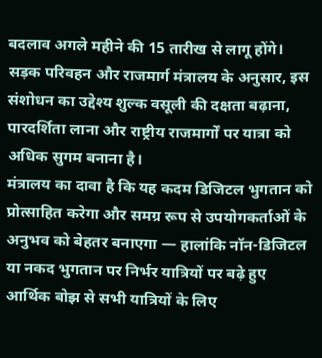बदलाव अगले महीने की 15 तारीख से लागू होंगे।
सड़क परिवहन और राजमार्ग मंत्रालय के अनुसार, इस संशोधन का उद्देश्य शुल्क वसूली की दक्षता बढ़ाना, पारदर्शिता लाना और राष्ट्रीय राजमार्गों पर यात्रा को अधिक सुगम बनाना है।
मंत्रालय का दावा है कि यह कदम डिजिटल भुगतान को प्रोत्साहित करेगा और समग्र रूप से उपयोगकर्ताओं के अनुभव को बेहतर बनाएगा — हालांकि नॉन-डिजिटल या नकद भुगतान पर निर्भर यात्रियों पर बढ़े हुए आर्थिक बोझ से सभी यात्रियों के लिए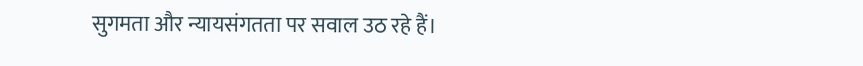सुगमता और न्यायसंगतता पर सवाल उठ रहे हैं।